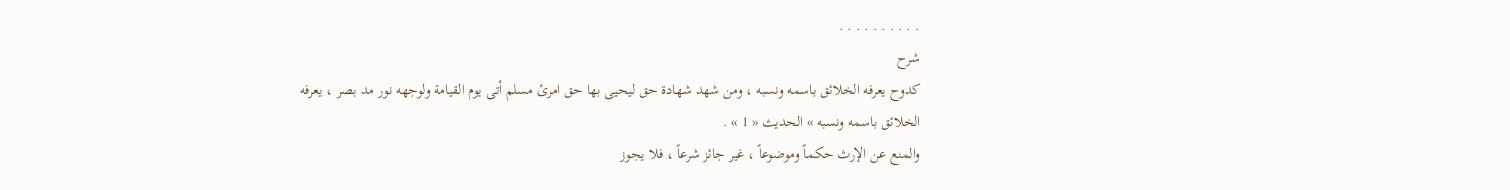. . . . . . . . . .
شرح
كدوح يعرفه الخلائق باسمه ونسبه ، ومن شهد شهادة حق ليحيى بها حق امرئ مسلم أتى يوم القيامة ولوجهه نور مد بصر ، يعرفه الخلائق باسمه ونسبه » الحديث « 1 » .
والمنع عن الإرث حكماً وموضوعاً ، غير جائز شرعاً ، فلا يجوز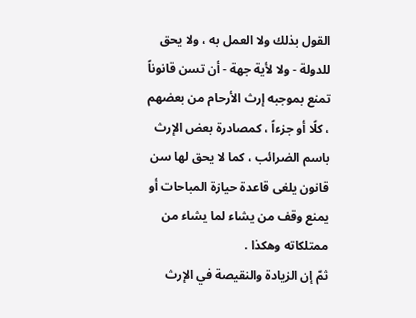القول بذلك ولا العمل به ، ولا يحق للدولة - ولا لأية جهة - أن تسن قانوناً تمنع بموجبه إرث الأرحام من بعضهم ، كلًا أو جزءاً ، كمصادرة بعض الإرث باسم الضرائب ، كما لا يحق لها سن قانون يلغى قاعدة حيازة المباحات أو يمنع وقف من يشاء لما يشاء من ممتلكاته وهكذا .
ثمّ إن الزيادة والنقيصة في الإرث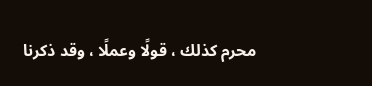محرم كذلك ، قولًا وعملًا ، وقد ذكرنا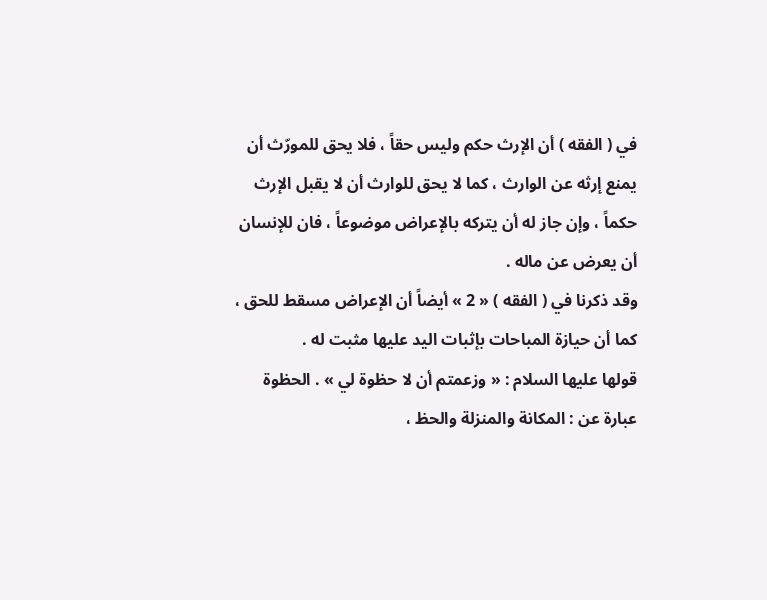في ( الفقه ) أن الإرث حكم وليس حقاً ، فلا يحق للمورّث أن يمنع إرثه عن الوارث ، كما لا يحق للوارث أن لا يقبل الإرث حكماً ، وإن جاز له أن يتركه بالإعراض موضوعاً ، فان للإنسان أن يعرض عن ماله .
وقد ذكرنا في ( الفقه ) « 2 » أيضاً أن الإعراض مسقط للحق ، كما أن حيازة المباحات بإثبات اليد عليها مثبت له .
قولها عليها السلام : « وزعمتم أن لا حظوة لي » . الحظوة عبارة عن : المكانة والمنزلة والحظ ،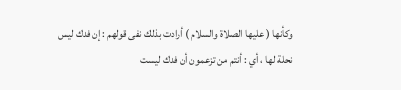وكأنها ( عليها الصلاة والسلام ) أرادت بذلك نفى قولهم : إن فدك ليس نحلة لها ، أي : أنتم من تزعمون أن فدك ليست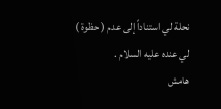نحلة لي استناداً إلى عدم ( حظوة ) لي عنده عليه السلام .
هامش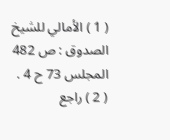( 1 ) الأمالي للشيخ الصدوق : ص 482 المجلس 73 ح 4 .
( 2 ) راجع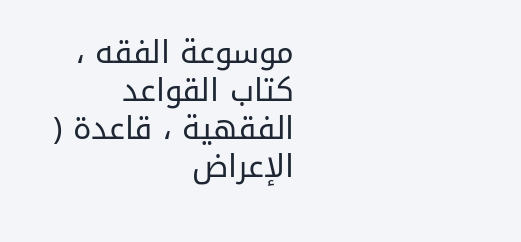موسوعة الفقه ، كتاب القواعد الفقهية ، قاعدة ( الإعراض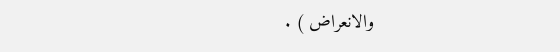والانعراض ) .